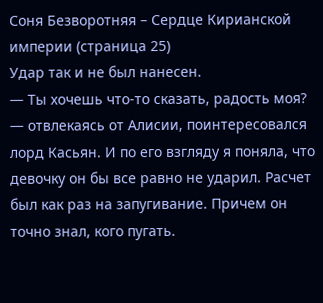Соня Безворотняя – Сердце Кирианской империи (страница 25)
Удар так и не был нанесен.
— Ты хочешь что-то сказать, радость моя? — отвлекаясь от Алисии, поинтересовался лорд Касьян. И по его взгляду я поняла, что девочку он бы все равно не ударил. Расчет был как раз на запугивание. Причем он точно знал, кого пугать.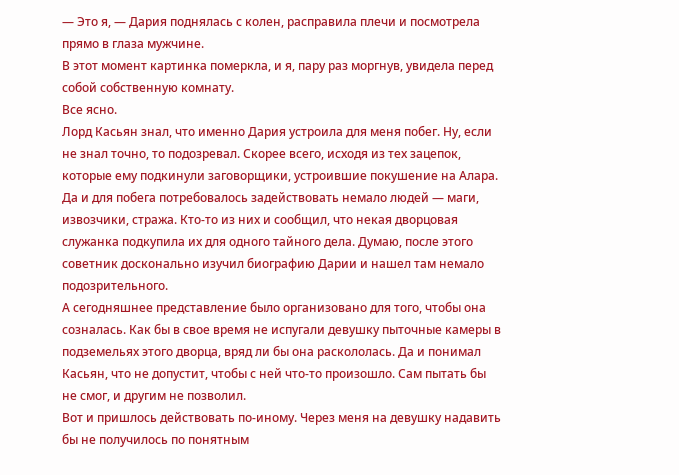— Это я, — Дария поднялась с колен, расправила плечи и посмотрела прямо в глаза мужчине.
В этот момент картинка померкла, и я, пару раз моргнув, увидела перед собой собственную комнату.
Все ясно.
Лорд Касьян знал, что именно Дария устроила для меня побег. Ну, если не знал точно, то подозревал. Скорее всего, исходя из тех зацепок, которые ему подкинули заговорщики, устроившие покушение на Алара. Да и для побега потребовалось задействовать немало людей — маги, извозчики, стража. Кто-то из них и сообщил, что некая дворцовая служанка подкупила их для одного тайного дела. Думаю, после этого советник досконально изучил биографию Дарии и нашел там немало подозрительного.
А сегодняшнее представление было организовано для того, чтобы она созналась. Как бы в свое время не испугали девушку пыточные камеры в подземельях этого дворца, вряд ли бы она раскололась. Да и понимал Касьян, что не допустит, чтобы с ней что-то произошло. Сам пытать бы не смог, и другим не позволил.
Вот и пришлось действовать по-иному. Через меня на девушку надавить бы не получилось по понятным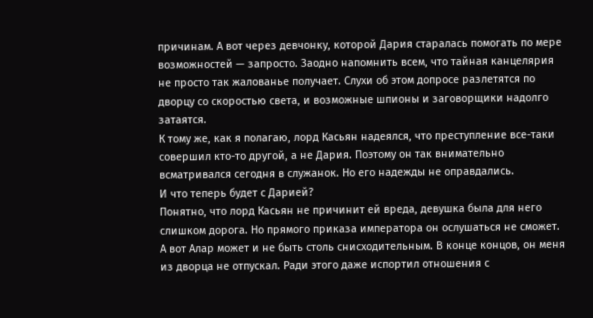причинам. А вот через девчонку, которой Дария старалась помогать по мере возможностей — запросто. Заодно напомнить всем, что тайная канцелярия не просто так жалованье получает. Слухи об этом допросе разлетятся по дворцу со скоростью света, и возможные шпионы и заговорщики надолго затаятся.
К тому же, как я полагаю, лорд Касьян надеялся, что преступление все-таки совершил кто-то другой, а не Дария. Поэтому он так внимательно всматривался сегодня в служанок. Но его надежды не оправдались.
И что теперь будет с Дарией?
Понятно, что лорд Касьян не причинит ей вреда, девушка была для него слишком дорога. Но прямого приказа императора он ослушаться не сможет.
А вот Алар может и не быть столь снисходительным. В конце концов, он меня из дворца не отпускал. Ради этого даже испортил отношения с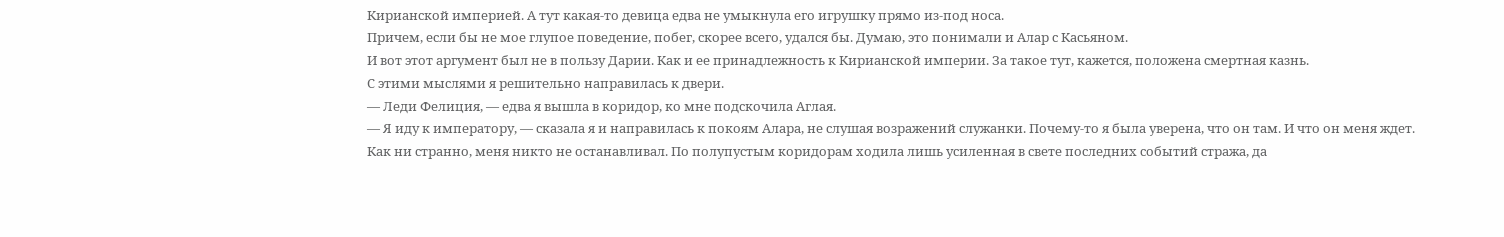Кирианской империей. А тут какая-то девица едва не умыкнула его игрушку прямо из-под носа.
Причем, если бы не мое глупое поведение, побег, скорее всего, удался бы. Думаю, это понимали и Алар с Касьяном.
И вот этот аргумент был не в пользу Дарии. Как и ее принадлежность к Кирианской империи. За такое тут, кажется, положена смертная казнь.
С этими мыслями я решительно направилась к двери.
— Леди Фелиция, — едва я вышла в коридор, ко мне подскочила Аглая.
— Я иду к императору, — сказала я и направилась к покоям Алара, не слушая возражений служанки. Почему-то я была уверена, что он там. И что он меня ждет.
Как ни странно, меня никто не останавливал. По полупустым коридорам ходила лишь усиленная в свете последних событий стража, да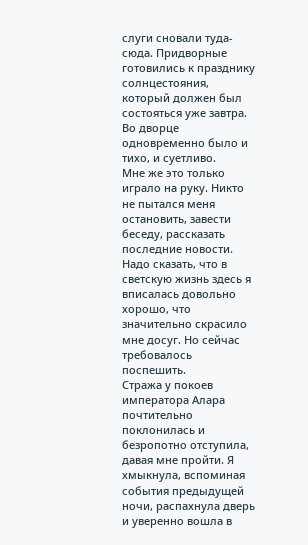слуги сновали туда-сюда. Придворные готовились к празднику солнцестояния, который должен был состояться уже завтра. Во дворце одновременно было и тихо, и суетливо.
Мне же это только играло на руку. Никто не пытался меня остановить, завести беседу, рассказать последние новости. Надо сказать, что в светскую жизнь здесь я вписалась довольно хорошо, что значительно скрасило мне досуг. Но сейчас требовалось поспешить.
Стража у покоев императора Алара почтительно поклонилась и безропотно отступила, давая мне пройти. Я хмыкнула, вспоминая события предыдущей ночи, распахнула дверь и уверенно вошла в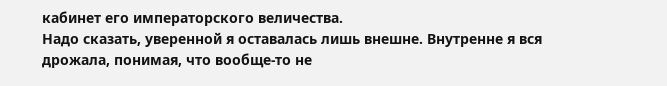кабинет его императорского величества.
Надо сказать, уверенной я оставалась лишь внешне. Внутренне я вся дрожала, понимая, что вообще-то не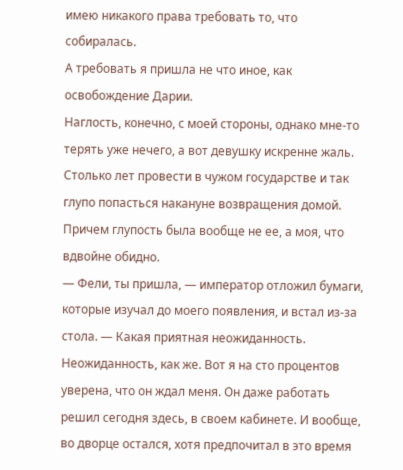имею никакого права требовать то, что собиралась.
А требовать я пришла не что иное, как освобождение Дарии.
Наглость, конечно, с моей стороны, однако мне-то терять уже нечего, а вот девушку искренне жаль. Столько лет провести в чужом государстве и так глупо попасться накануне возвращения домой. Причем глупость была вообще не ее, а моя, что вдвойне обидно.
— Фели, ты пришла, — император отложил бумаги, которые изучал до моего появления, и встал из-за стола. — Какая приятная неожиданность.
Неожиданность, как же. Вот я на сто процентов уверена, что он ждал меня. Он даже работать решил сегодня здесь, в своем кабинете. И вообще, во дворце остался, хотя предпочитал в это время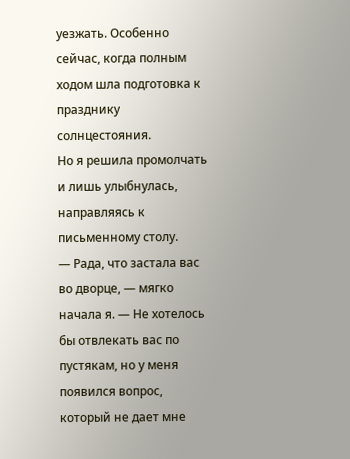уезжать. Особенно сейчас, когда полным ходом шла подготовка к празднику солнцестояния.
Но я решила промолчать и лишь улыбнулась, направляясь к письменному столу.
— Рада, что застала вас во дворце, — мягко начала я. — Не хотелось бы отвлекать вас по пустякам, но у меня появился вопрос, который не дает мне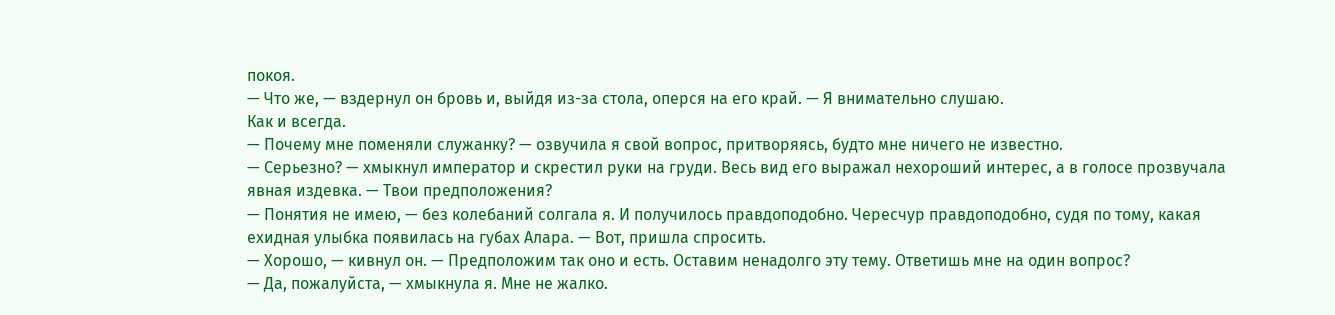покоя.
— Что же, — вздернул он бровь и, выйдя из-за стола, оперся на его край. — Я внимательно слушаю.
Как и всегда.
— Почему мне поменяли служанку? — озвучила я свой вопрос, притворяясь, будто мне ничего не известно.
— Серьезно? — хмыкнул император и скрестил руки на груди. Весь вид его выражал нехороший интерес, а в голосе прозвучала явная издевка. — Твои предположения?
— Понятия не имею, — без колебаний солгала я. И получилось правдоподобно. Чересчур правдоподобно, судя по тому, какая ехидная улыбка появилась на губах Алара. — Вот, пришла спросить.
— Хорошо, — кивнул он. — Предположим так оно и есть. Оставим ненадолго эту тему. Ответишь мне на один вопрос?
— Да, пожалуйста, — хмыкнула я. Мне не жалко.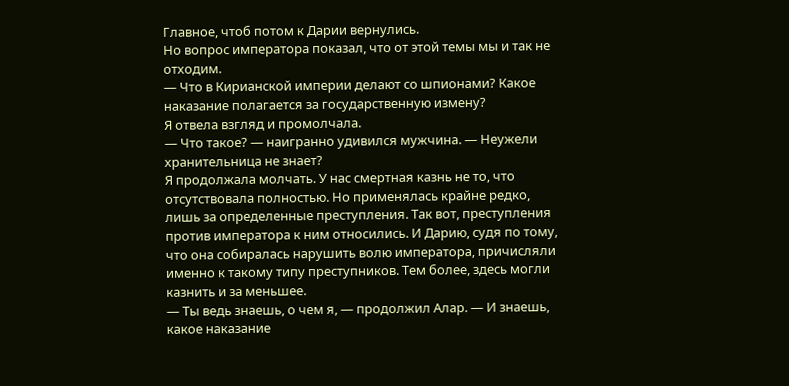Главное, чтоб потом к Дарии вернулись.
Но вопрос императора показал, что от этой темы мы и так не отходим.
— Что в Кирианской империи делают со шпионами? Какое наказание полагается за государственную измену?
Я отвела взгляд и промолчала.
— Что такое? — наигранно удивился мужчина. — Неужели хранительница не знает?
Я продолжала молчать. У нас смертная казнь не то, что отсутствовала полностью. Но применялась крайне редко, лишь за определенные преступления. Так вот, преступления против императора к ним относились. И Дарию, судя по тому, что она собиралась нарушить волю императора, причисляли именно к такому типу преступников. Тем более, здесь могли казнить и за меньшее.
— Ты ведь знаешь, о чем я, — продолжил Алар. — И знаешь, какое наказание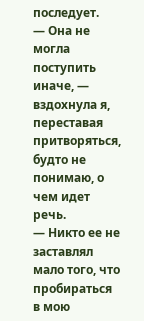последует.
— Она не могла поступить иначе, — вздохнула я, переставая притворяться, будто не понимаю, о чем идет речь.
— Никто ее не заставлял мало того, что пробираться в мою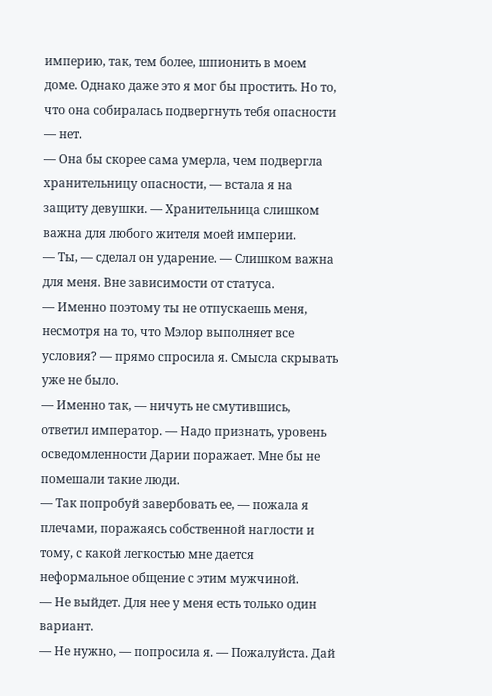империю, так, тем более, шпионить в моем доме. Однако даже это я мог бы простить. Но то, что она собиралась подвергнуть тебя опасности — нет.
— Она бы скорее сама умерла, чем подвергла хранительницу опасности, — встала я на защиту девушки. — Хранительница слишком важна для любого жителя моей империи.
— Ты, — сделал он ударение. — Слишком важна для меня. Вне зависимости от статуса.
— Именно поэтому ты не отпускаешь меня, несмотря на то, что Мэлор выполняет все условия? — прямо спросила я. Смысла скрывать уже не было.
— Именно так, — ничуть не смутившись, ответил император. — Надо признать, уровень осведомленности Дарии поражает. Мне бы не помешали такие люди.
— Так попробуй завербовать ее, — пожала я плечами, поражаясь собственной наглости и тому, с какой легкостью мне дается неформальное общение с этим мужчиной.
— Не выйдет. Для нее у меня есть только один вариант.
— Не нужно, — попросила я. — Пожалуйста. Дай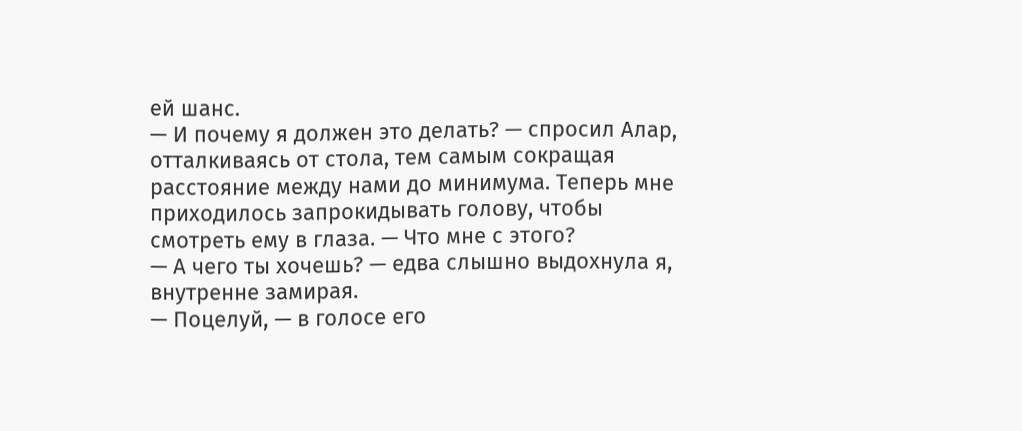ей шанс.
— И почему я должен это делать? — спросил Алар, отталкиваясь от стола, тем самым сокращая расстояние между нами до минимума. Теперь мне приходилось запрокидывать голову, чтобы смотреть ему в глаза. — Что мне с этого?
— А чего ты хочешь? — едва слышно выдохнула я, внутренне замирая.
— Поцелуй, — в голосе его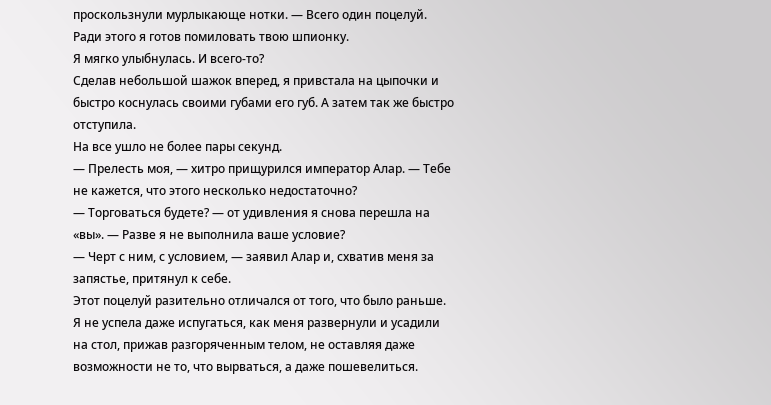проскользнули мурлыкающе нотки. — Всего один поцелуй. Ради этого я готов помиловать твою шпионку.
Я мягко улыбнулась. И всего-то?
Сделав небольшой шажок вперед, я привстала на цыпочки и быстро коснулась своими губами его губ. А затем так же быстро отступила.
На все ушло не более пары секунд.
— Прелесть моя, — хитро прищурился император Алар. — Тебе не кажется, что этого несколько недостаточно?
— Торговаться будете? — от удивления я снова перешла на «вы». — Разве я не выполнила ваше условие?
— Черт с ним, с условием, — заявил Алар и, схватив меня за запястье, притянул к себе.
Этот поцелуй разительно отличался от того, что было раньше.
Я не успела даже испугаться, как меня развернули и усадили на стол, прижав разгоряченным телом, не оставляя даже возможности не то, что вырваться, а даже пошевелиться.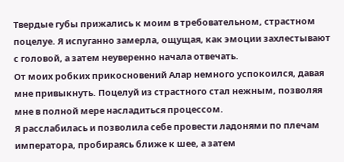Твердые губы прижались к моим в требовательном, страстном поцелуе. Я испуганно замерла, ощущая, как эмоции захлестывают с головой, а затем неуверенно начала отвечать.
От моих робких прикосновений Алар немного успокоился, давая мне привыкнуть. Поцелуй из страстного стал нежным, позволяя мне в полной мере насладиться процессом.
Я расслабилась и позволила себе провести ладонями по плечам императора, пробираясь ближе к шее, а затем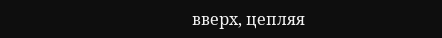вверх, цепляя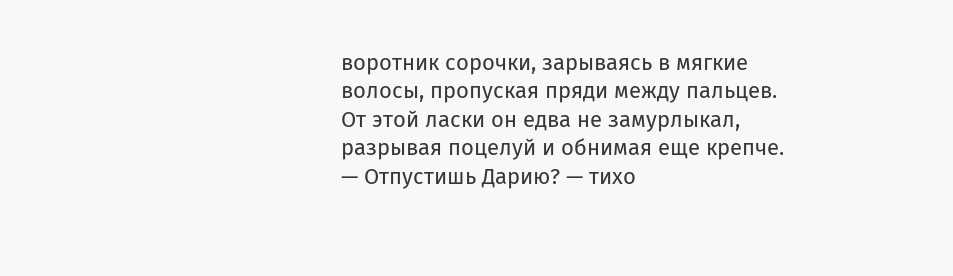воротник сорочки, зарываясь в мягкие волосы, пропуская пряди между пальцев.
От этой ласки он едва не замурлыкал, разрывая поцелуй и обнимая еще крепче.
— Отпустишь Дарию? — тихо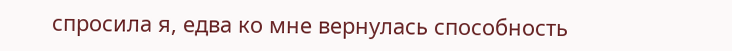спросила я, едва ко мне вернулась способность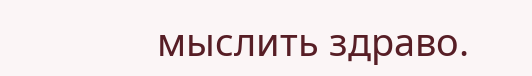мыслить здраво.